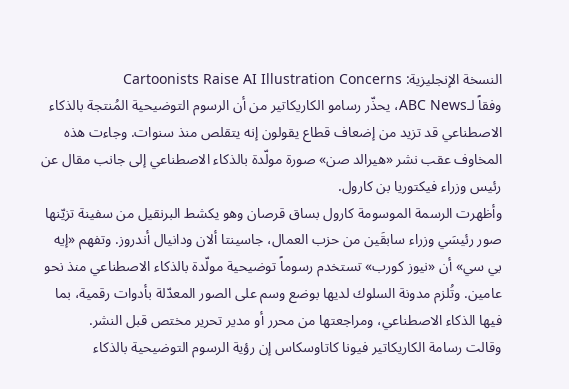النسخة الإنجليزية: Cartoonists Raise AI Illustration Concerns
وفقاً لـABC News، يحذّر رسامو الكاريكاتير من أن الرسوم التوضيحية المُنتجة بالذكاء الاصطناعي قد تزيد من إضعاف قطاع يقولون إنه يتقلص منذ سنوات. وجاءت هذه المخاوف عقب نشر «هيرالد صن» صورة مولّدة بالذكاء الاصطناعي إلى جانب مقال عن رئيس وزراء فيكتوريا بن كارول.
وأظهرت الرسمة الموسومة كارول بساق قرصان وهو يكشط البرنقيل من سفينة تزيّنها صور رئيسَي وزراء سابقَين من حزب العمال، جاسينتا ألان ودانيال أندروز. وتفهم «إيه بي سي» أن «نيوز كورب» تستخدم رسوماً توضيحية مولّدة بالذكاء الاصطناعي منذ نحو عامين. وتُلزم مدونة السلوك لديها بوضع وسم على الصور المعدّلة بأدوات رقمية، بما فيها الذكاء الاصطناعي، ومراجعتها من محرر أو مدير تحرير مختص قبل النشر.
وقالت رسامة الكاريكاتير فيونا كاتاوسكاس إن رؤية الرسوم التوضيحية بالذكاء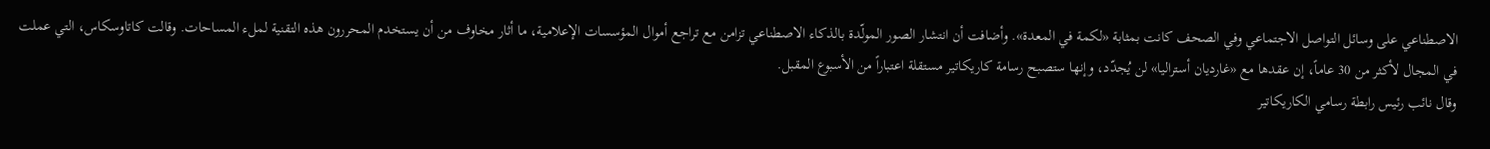الاصطناعي على وسائل التواصل الاجتماعي وفي الصحف كانت بمثابة «لكمة في المعدة». وأضافت أن انتشار الصور المولّدة بالذكاء الاصطناعي تزامن مع تراجع أموال المؤسسات الإعلامية، ما أثار مخاوف من أن يستخدم المحررون هذه التقنية لملء المساحات. وقالت كاتاوسكاس، التي عملت في المجال لأكثر من 30 عاماً، إن عقدها مع «غارديان أستراليا» لن يُجدّد، وإنها ستصبح رسامة كاريكاتير مستقلة اعتباراً من الأسبوع المقبل.
وقال نائب رئيس رابطة رسامي الكاريكاتير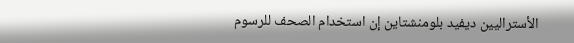الأستراليين ديفيد بلومنشتاين إن استخدام الصحف للرسوم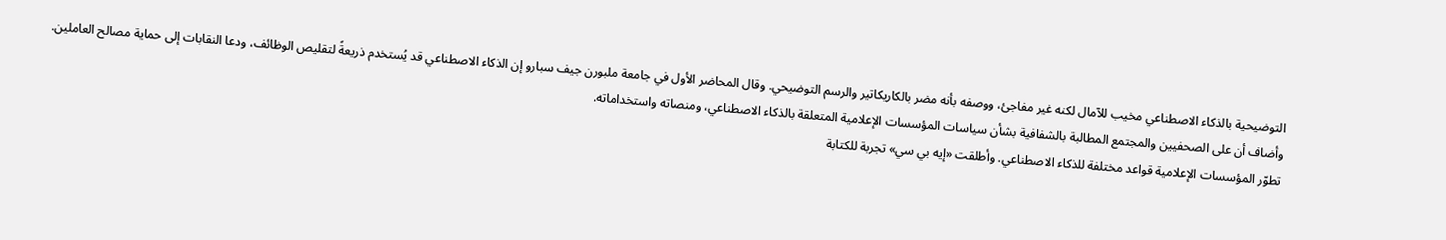التوضيحية بالذكاء الاصطناعي مخيب للآمال لكنه غير مفاجئ، ووصفه بأنه مضر بالكاريكاتير والرسم التوضيحي. وقال المحاضر الأول في جامعة ملبورن جيف سبارو إن الذكاء الاصطناعي قد يُستخدم ذريعةً لتقليص الوظائف، ودعا النقابات إلى حماية مصالح العاملين. وأضاف أن على الصحفيين والمجتمع المطالبة بالشفافية بشأن سياسات المؤسسات الإعلامية المتعلقة بالذكاء الاصطناعي، ومنصاته واستخداماته.
تطوّر المؤسسات الإعلامية قواعد مختلفة للذكاء الاصطناعي. وأطلقت «إيه بي سي» تجربة للكتابة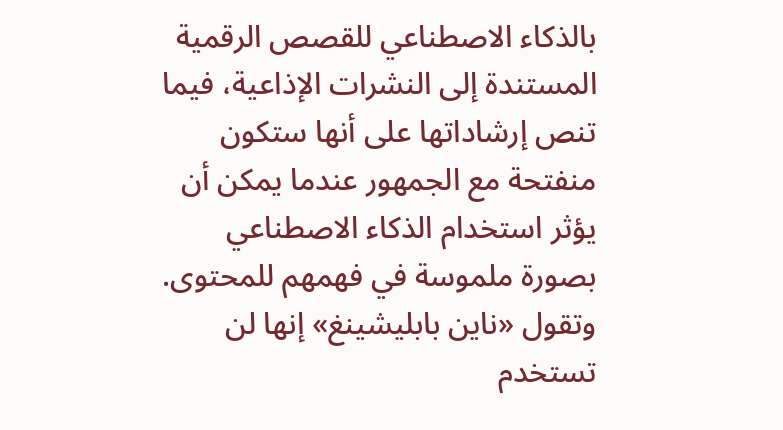بالذكاء الاصطناعي للقصص الرقمية المستندة إلى النشرات الإذاعية، فيما تنص إرشاداتها على أنها ستكون منفتحة مع الجمهور عندما يمكن أن يؤثر استخدام الذكاء الاصطناعي بصورة ملموسة في فهمهم للمحتوى. وتقول «ناين بابليشينغ» إنها لن تستخدم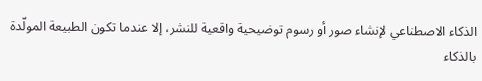الذكاء الاصطناعي لإنشاء صور أو رسوم توضيحية واقعية للنشر، إلا عندما تكون الطبيعة المولّدة بالذكاء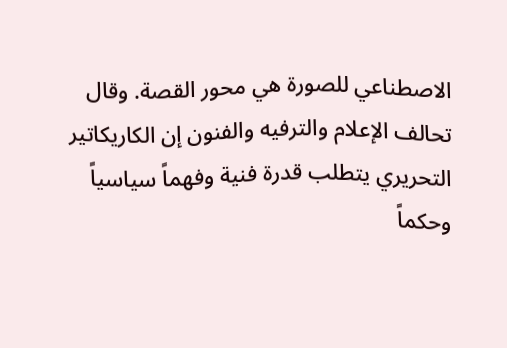الاصطناعي للصورة هي محور القصة. وقال تحالف الإعلام والترفيه والفنون إن الكاريكاتير التحريري يتطلب قدرة فنية وفهماً سياسياً وحكماً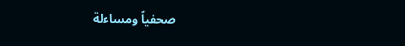صحفياً ومساءلة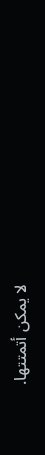لا يمكن أتمتتها.